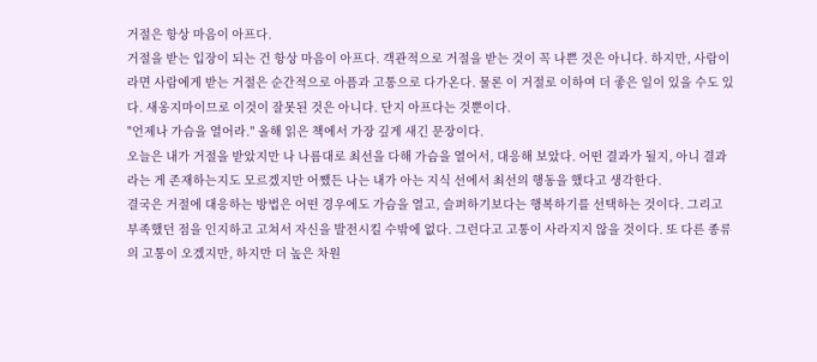거절은 항상 마음이 아프다.
거절을 받는 입장이 되는 건 항상 마음이 아프다. 객관적으로 거절을 받는 것이 꼭 나쁜 것은 아니다. 하지만, 사람이라면 사람에게 받는 거절은 순간적으로 아픔과 고통으로 다가온다. 물론 이 거절로 이하여 더 좋은 일이 있을 수도 있다. 새옹지마이므로 이것이 잘못된 것은 아니다. 단지 아프다는 것뿐이다.
"언제나 가슴을 열어라." 올해 읽은 책에서 가장 깊게 새긴 문장이다.
오늘은 내가 거절을 받았지만 나 나름대로 최선을 다해 가슴을 열어서, 대응해 보았다. 어떤 결과가 될지, 아니 결과라는 게 존재하는지도 모르겠지만 어쨌든 나는 내가 아는 지식 선에서 최선의 행동을 했다고 생각한다.
결국은 거절에 대응하는 방법은 어떤 경우에도 가슴을 열고, 슬퍼하기보다는 행복하기를 선택하는 것이다. 그리고 부족했던 점을 인지하고 고쳐서 자신을 발전시킬 수밖에 없다. 그런다고 고통이 사라지지 않을 것이다. 또 다른 종류의 고통이 오겠지만, 하지만 더 높은 차원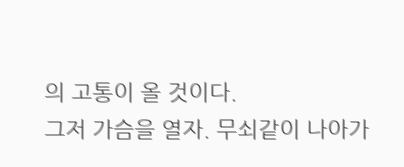의 고통이 올 것이다.
그저 가슴을 열자. 무쇠같이 나아가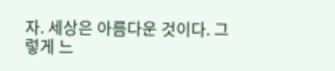자. 세상은 아름다운 것이다. 그렇게 느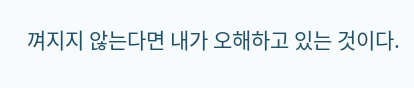껴지지 않는다면 내가 오해하고 있는 것이다.